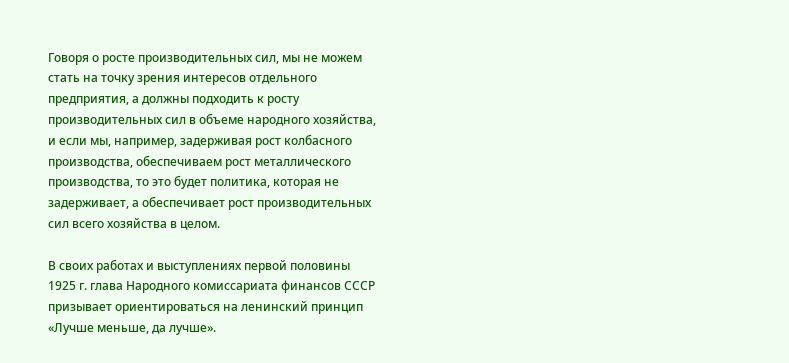Говоря о росте производительных сил, мы не можем стать на точку зрения интересов отдельного предприятия, а должны подходить к росту производительных сил в объеме народного хозяйства, и если мы, например, задерживая рост колбасного производства, обеспечиваем рост металлического производства, то это будет политика, которая не задерживает, а обеспечивает рост производительных сил всего хозяйства в целом.

В своих работах и выступлениях первой половины 1925 г. глава Народного комиссариата финансов СССР призывает ориентироваться на ленинский принцип «Лучше меньше, да лучше».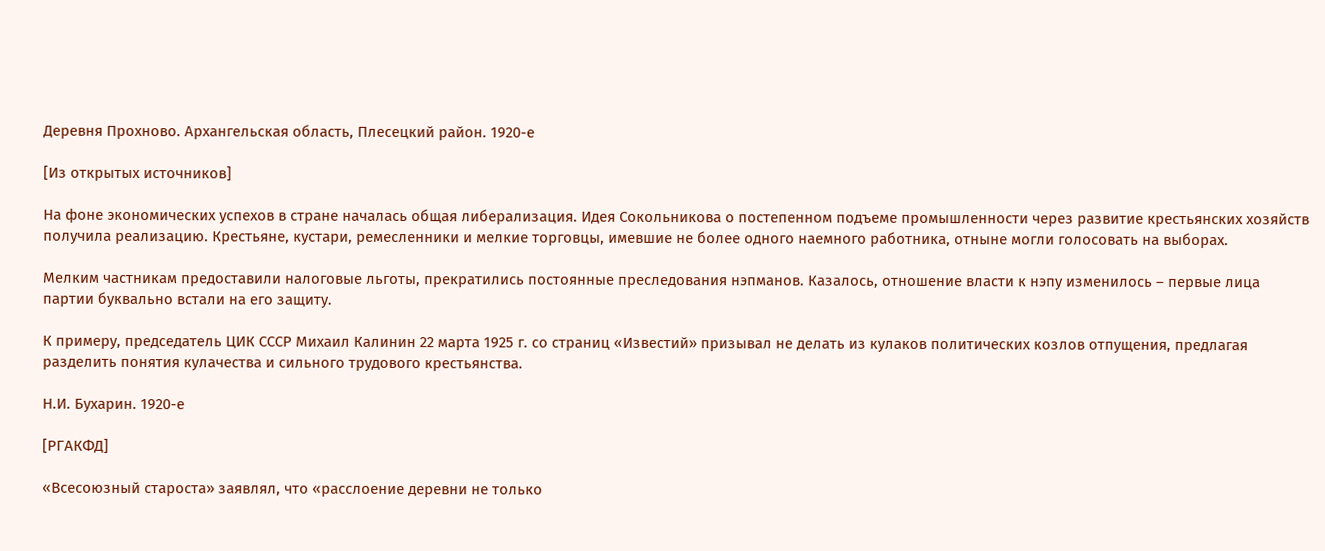Деревня Прохново. Архангельская область, Плесецкий район. 1920-е

[Из открытых источников]

На фоне экономических успехов в стране началась общая либерализация. Идея Сокольникова о постепенном подъеме промышленности через развитие крестьянских хозяйств получила реализацию. Крестьяне, кустари, ремесленники и мелкие торговцы, имевшие не более одного наемного работника, отныне могли голосовать на выборах.

Мелким частникам предоставили налоговые льготы, прекратились постоянные преследования нэпманов. Казалось, отношение власти к нэпу изменилось – первые лица партии буквально встали на его защиту.

К примеру, председатель ЦИК СССР Михаил Калинин 22 марта 1925 г. со страниц «Известий» призывал не делать из кулаков политических козлов отпущения, предлагая разделить понятия кулачества и сильного трудового крестьянства.

Н.И. Бухарин. 1920-е

[РГАКФД]

«Всесоюзный староста» заявлял, что «расслоение деревни не только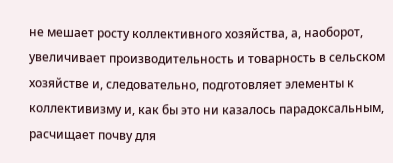не мешает росту коллективного хозяйства, а, наоборот, увеличивает производительность и товарность в сельском хозяйстве и, следовательно, подготовляет элементы к коллективизму и, как бы это ни казалось парадоксальным, расчищает почву для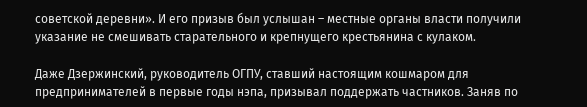советской деревни». И его призыв был услышан – местные органы власти получили указание не смешивать старательного и крепнущего крестьянина с кулаком.

Даже Дзержинский, руководитель ОГПУ, ставший настоящим кошмаром для предпринимателей в первые годы нэпа, призывал поддержать частников. Заняв по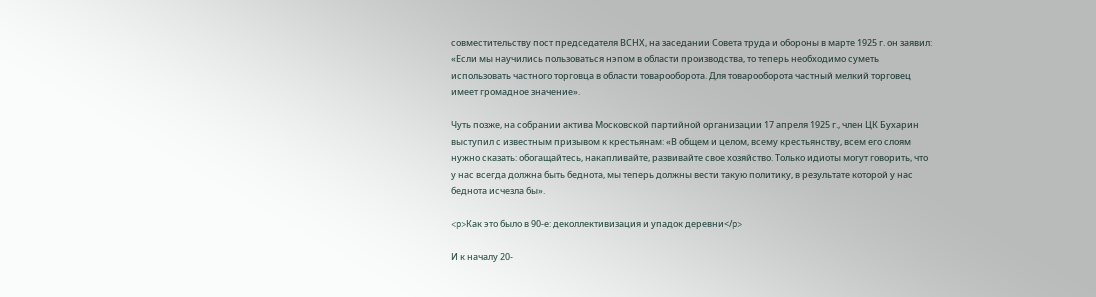совместительству пост председателя ВСНХ, на заседании Совета труда и обороны в марте 1925 г. он заявил: «Если мы научились пользоваться нэпом в области производства, то теперь необходимо суметь использовать частного торговца в области товарооборота. Для товарооборота частный мелкий торговец имеет громадное значение».

Чуть позже, на собрании актива Московской партийной организации 17 апреля 1925 г., член ЦК Бухарин выступил с известным призывом к крестьянам: «В общем и целом, всему крестьянству, всем его слоям нужно сказать: обогащайтесь, накапливайте, развивайте свое хозяйство. Только идиоты могут говорить, что у нас всегда должна быть беднота, мы теперь должны вести такую политику, в результате которой у нас беднота исчезла бы».

<p>Как это было в 90-е: деколлективизация и упадок деревни</p>

И к началу 20-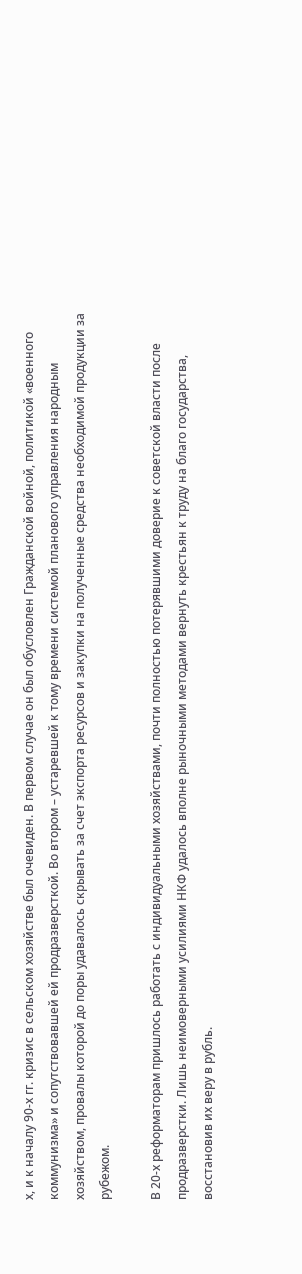х, и к началу 90-х гг. кризис в сельском хозяйстве был очевиден. В первом случае он был обусловлен Гражданской войной, политикой «военного коммунизма» и сопутствовавшей ей продразверсткой. Во втором – устаревшей к тому времени системой планового управления народным хозяйством, провалы которой до поры удавалось скрывать за счет экспорта ресурсов и закупки на полученные средства необходимой продукции за рубежом.

В 20-х реформаторам пришлось работать с индивидуальными хозяйствами, почти полностью потерявшими доверие к советской власти после продразверстки. Лишь неимоверными усилиями НКФ удалось вполне рыночными методами вернуть крестьян к труду на благо государства, восстановив их веру в рубль.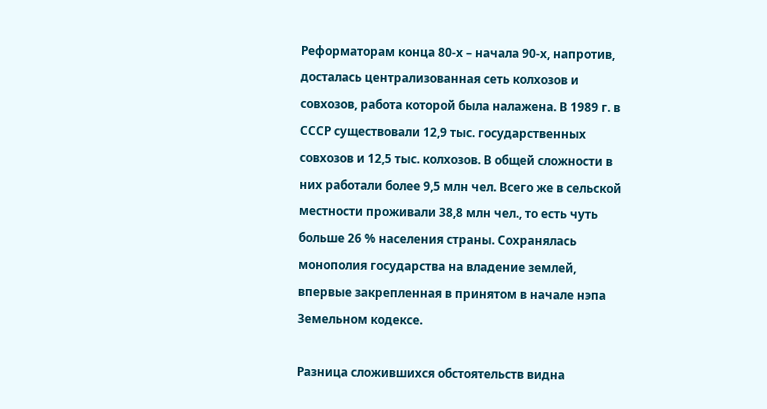Реформаторам конца 80-х – начала 90-х, напротив, досталась централизованная сеть колхозов и совхозов, работа которой была налажена. В 1989 г. в СССР существовали 12,9 тыс. государственных совхозов и 12,5 тыс. колхозов. В общей сложности в них работали более 9,5 млн чел. Всего же в сельской местности проживали 38,8 млн чел., то есть чуть больше 26 % населения страны. Сохранялась монополия государства на владение землей, впервые закрепленная в принятом в начале нэпа Земельном кодексе.

Разница сложившихся обстоятельств видна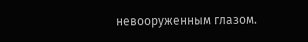невооруженным глазом.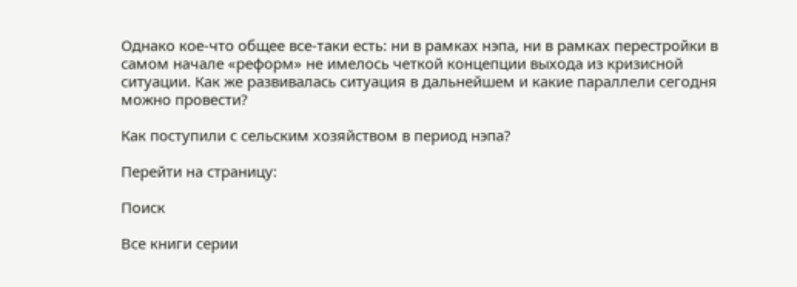Однако кое-что общее все-таки есть: ни в рамках нэпа, ни в рамках перестройки в самом начале «реформ» не имелось четкой концепции выхода из кризисной ситуации. Как же развивалась ситуация в дальнейшем и какие параллели сегодня можно провести?

Как поступили с сельским хозяйством в период нэпа?

Перейти на страницу:

Поиск

Все книги серии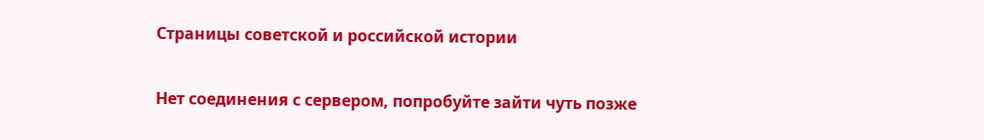Страницы советской и российской истории

Нет соединения с сервером, попробуйте зайти чуть позже